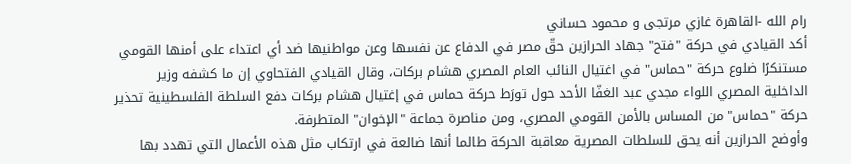رام الله -القاهرة غازي مرتجى و محمود حساني
أكد القيادي في حركة "فتح" جهاد الحرازين حقّ مصر في الدفاع عن نفسها وعن مواطنيها ضد أي اعتداء على أمنها القومي مستنكرًا ضلوع حركة "حماس" في اغتيال النائب العام المصري هشام بركات، وقال القيادي الفتحاوي إن ما كشفه وزير الداخلية المصري اللواء مجدي عبد الغفّا الأحد حول تورَط حركة حماس في إغتيال هشام بركات دفع السلطة الفلسطينية تحذير حركة "حماس" من المساس بالأمن القومي المصري، ومن مناصرة جماعة "الإخوان" المتطرفة.
وأوضح الحرازين أنه يحق للسلطات المصرية معاقبة الحركة طالما أنها ضالعة في ارتكاب مثل هذه الأعمال التي تهدد بها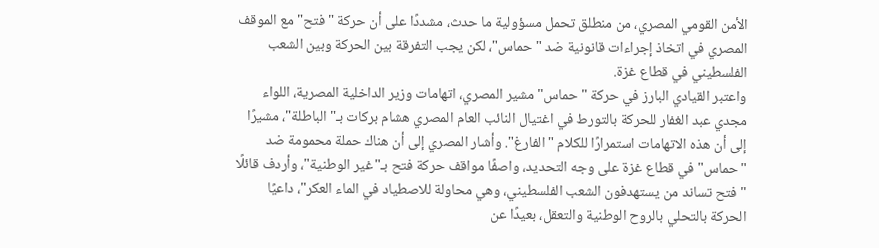الأمن القومي المصري، من منطلق تحمل مسؤولية ما حدث، مشددًا على أن حركة "فتح" مع الموقف المصري في اتخاذ إجراءات قانونية ضد "حماس"، لكن يجب التفرقة بين الحركة وبين الشعب الفلسطيني في قطاع غزة.
واعتبر القيادي البارز في حركة "حماس" مشير المصري، اتهامات وزير الداخلية المصرية، اللواء مجدي عبد الغفار للحركة بالتورط في اغتيال النائب العام المصري هشام بركات بـ"الباطلة"، مشيرًا إلى أن هذه الاتهامات استمرارًا للكلام "الفارغ". وأشار المصري إلى أن هناك حملة محمومة ضد "حماس" في قطاع غزة على وجه التحديد، واصفًا مواقف حركة فتح بـ"غير الوطنية"، وأردف قائلًا "فتح تساند من يستهدفون الشعب الفلسطيني، وهي محاولة للاصطياد في الماء العكر"، داعيًا الحركة بالتحلي بالروح الوطنية والتعقل، بعيدًا عن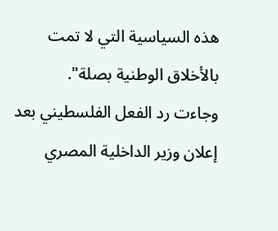هذه السياسية التي لا تمت بالأخلاق الوطنية بصلة".
وجاءت رد الفعل الفلسطيني بعد إعلان وزير الداخلية المصري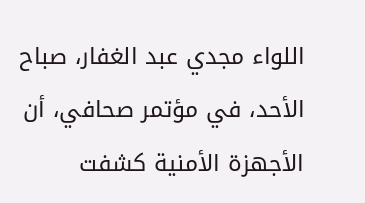اللواء مجدي عبد الغفار، صباح الأحد، في مؤتمر صحافي، أن الأجهزة الأمنية كشفت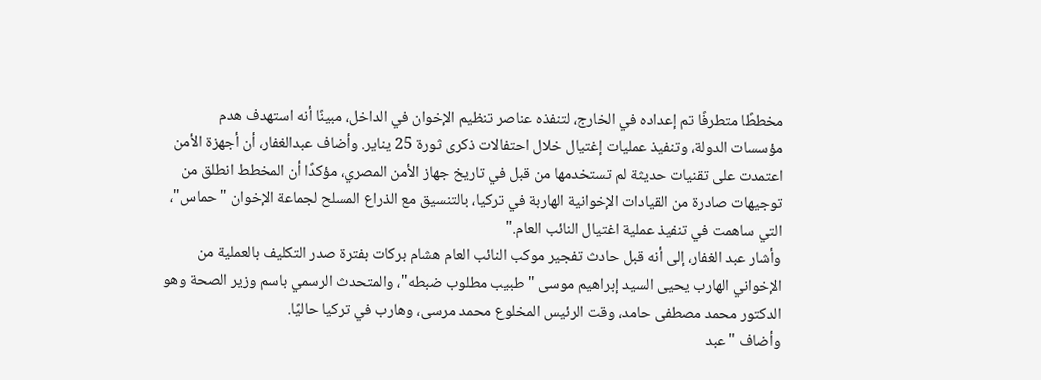مخططًا متطرفًا تم إعداده في الخارج، لتنفذه عناصر تنظيم الإخوان في الداخل، مبينًا أنه استهدف هدم مؤسسات الدولة، وتنفيذ عمليات إغتيال خلال احتفالات ذكرى ثورة 25 يناير. وأضاف عبدالغفار، أن أجهزة الأمن اعتمدت على تقنيات حديثة لم تستخدمها من قبل في تاريخ جهاز الأمن المصري، مؤكدًا أن المخطط انطلق من توجيهات صادرة من القيادات الإخوانية الهاربة في تركيا، بالتنسيق مع الذراع المسلح لجماعة الإخوان "حماس"، التي ساهمت في تنفيذ عملية اغتيال النائب العام."
وأشار عبد الغفار، إلى أنه قبل حادث تفجير موكب النائب العام هشام بركات بفترة صدر التكليف بالعملية من الإخواني الهارب يحيى السيد إبراهيم موسى "طبيب مطلوب ضبطه"، والمتحدث الرسمي باسم وزير الصحة وهو الدكتور محمد مصطفى حامد، وقت الرئيس المخلوع محمد مرسى، وهارب في تركيا حاليًا.
وأضاف "عبد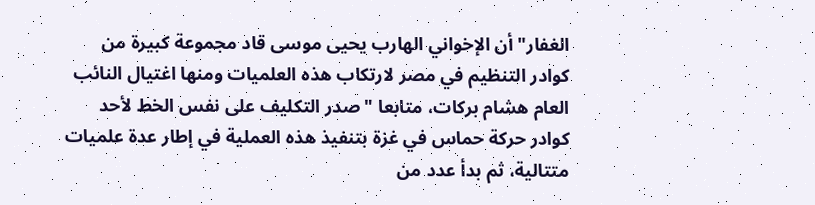الغفار" أن الإخواني الهارب يحيى موسى قاد مجموعة كبيرة من كوادر التنظيم في مصر لارتكاب هذه العلميات ومنها اغتيال النائب العام هشام بركات، متابعا "صدر التكليف على نفس الخط لأحد كوادر حركة حماس في غزة بتنفيذ هذه العملية في إطار عدة علميات متتالية، ثم بدأ عدد من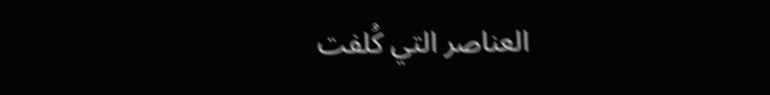العناصر التي كُلفت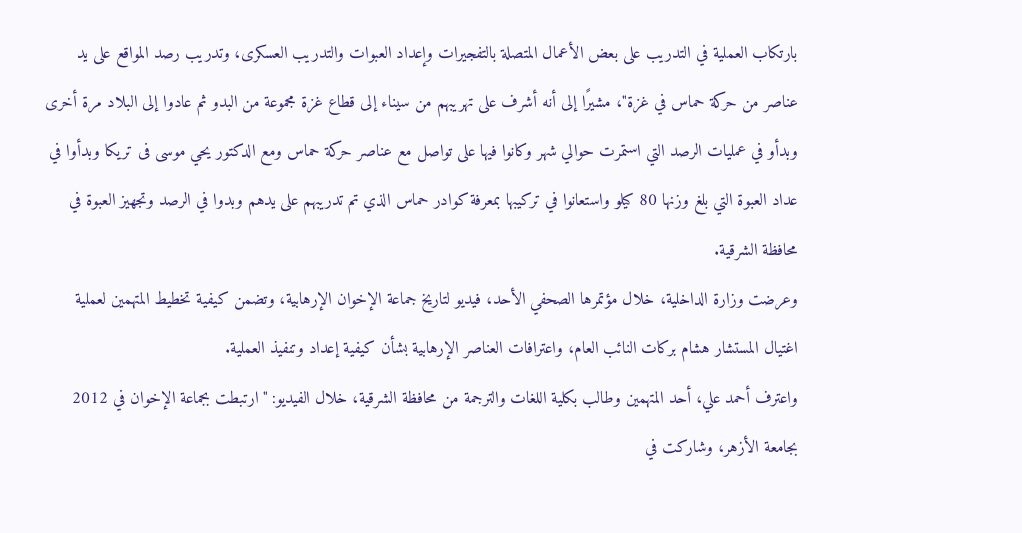بارتكاب العملية في التدريب على بعض الأعمال المتصلة بالتفجيرات وإعداد العبوات والتدريب العسكرى، وتدريب رصد المواقع على يد عناصر من حركة حماس في غزة"، مشيرًا إلى أنه أشرف على تهريبهم من سيناء إلى قطاع غزة مجموعة من البدو ثم عادوا إلى البلاد مرة أخرى وبدأو في عمليات الرصد التي استمرت حوالي شهر وكانوا فيها على تواصل مع عناصر حركة حماس ومع الدكتور يحي موسى فى تريكا وبدأوا في عداد العبوة التي بلغ وزنها 80 كيلو واستعانوا في تركيبها بمعرفة كوادر حماس الذي تم تدريبهم على يدهم وبدوا في الرصد وتجهيز العبوة في محافظة الشرقية.
وعرضت وزارة الداخلية، خلال مؤتمرها الصحفي الأحد، فيديو لتاريخ جماعة الإخوان الإرهابية، وتضمن كيفية تخطيط المتهمين لعملية اغتيال المستشار هشام بركات النائب العام، واعترافات العناصر الإرهابية بشأن كيفية إعداد وتنفيذ العملية.
واعترف أحمد علي، أحد المتهمين وطالب بكلية اللغات والترجمة من محافظة الشرقية، خلال الفيديو: "ارتبطت بجماعة الإخوان في 2012 بجامعة الأزهر، وشاركت في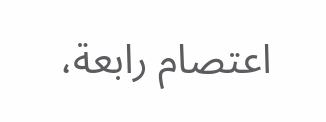اعتصام رابعة،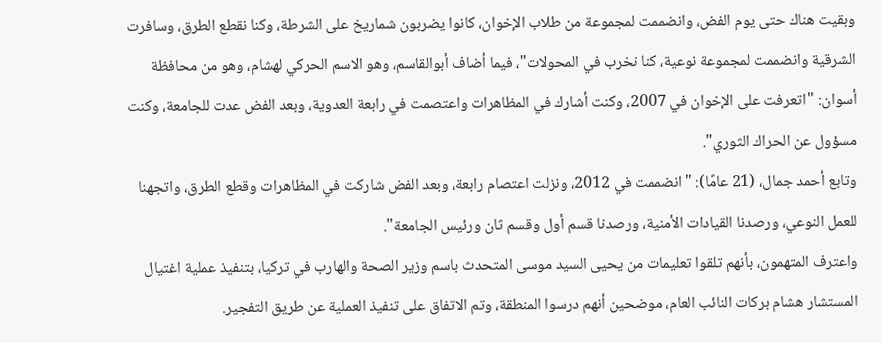وبقيت هناك حتى يوم الفض، وانضممت لمجموعة من طلاب الإخوان، كانوا يضربون شماريخ على الشرطة، وكنا نقطع الطرق، وسافرت الشرقية وانضممت لمجموعة نوعية، كنا نخرب في المحولات"، فيما أضاف أبوالقاسم، وهو الاسم الحركي لهشام، وهو من محافظة أسوان: "اتعرفت على الإخوان في 2007، وكنت أشارك في المظاهرات واعتصمت في رابعة العدوية، وبعد الفض عدت للجامعة، وكنت مسؤول عن الحراك الثوري".
وتابع أحمد جمال، (21 عامًا): "انضممت في 2012، ونزلت اعتصام رابعة، وبعد الفض شاركت في المظاهرات وقطع الطرق، واتجهنا للعمل النوعي، ورصدنا القيادات الأمنية، ورصدنا قسم أول وقسم ثان ورئيس الجامعة".
واعترف المتهمون، بأنهم تلقوا تعليمات من يحيى السيد موسى المتحدث باسم وزير الصحة والهارب في تركيا، بتنفيذ عملية اغتيال المستشار هشام بركات النائب العام، موضحين أنهم درسوا المنطقة، وتم الاتفاق على تنفيذ العملية عن طريق التفجير.